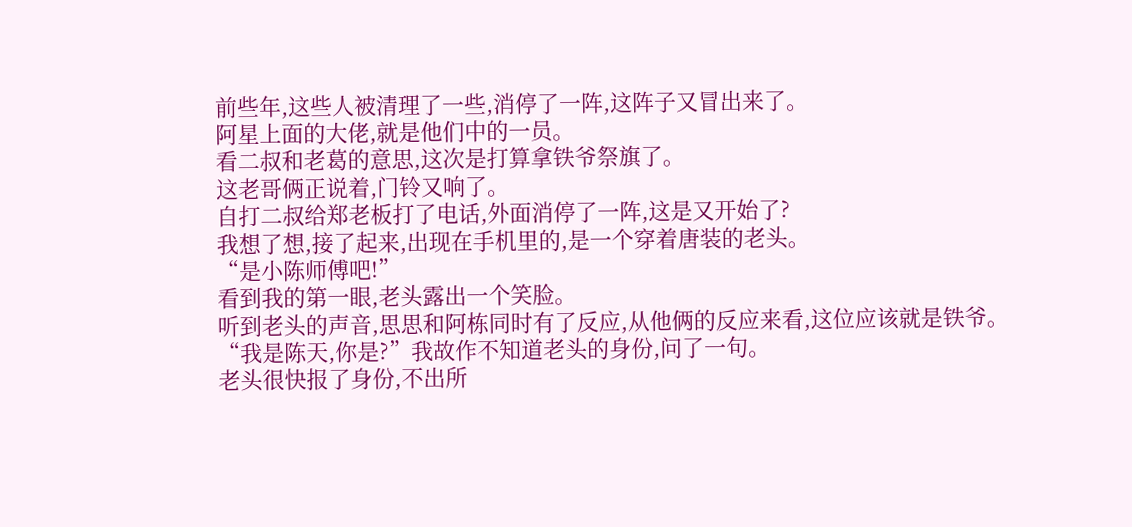前些年,这些人被清理了一些,消停了一阵,这阵子又冒出来了。
阿星上面的大佬,就是他们中的一员。
看二叔和老葛的意思,这次是打算拿铁爷祭旗了。
这老哥俩正说着,门铃又响了。
自打二叔给郑老板打了电话,外面消停了一阵,这是又开始了?
我想了想,接了起来,出现在手机里的,是一个穿着唐装的老头。
“是小陈师傅吧!”
看到我的第一眼,老头露出一个笑脸。
听到老头的声音,思思和阿栋同时有了反应,从他俩的反应来看,这位应该就是铁爷。
“我是陈天,你是?”我故作不知道老头的身份,问了一句。
老头很快报了身份,不出所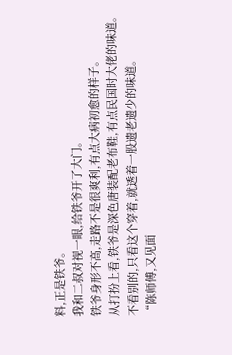料,正是铁爷。
我和二叔对视一眼,给铁爷开了大门。
铁爷身形不高,走路不是很爽利,有点大病初愈的样子。
从打扮上看,铁爷是深色唐装配老布鞋,有点民国时大佬的味道。
不看别的,只看这个穿着,就透着一股遗老遗少的味道。
“陈师傅,又见面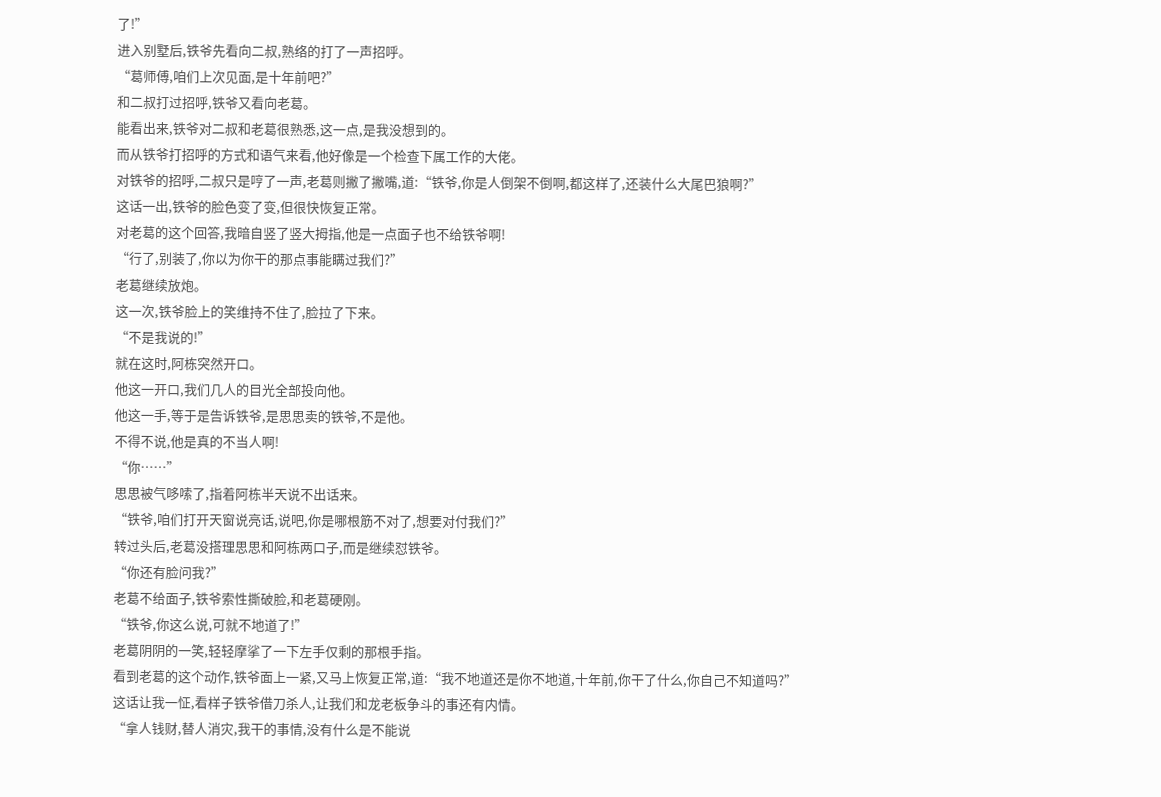了!”
进入别墅后,铁爷先看向二叔,熟络的打了一声招呼。
“葛师傅,咱们上次见面,是十年前吧?”
和二叔打过招呼,铁爷又看向老葛。
能看出来,铁爷对二叔和老葛很熟悉,这一点,是我没想到的。
而从铁爷打招呼的方式和语气来看,他好像是一个检查下属工作的大佬。
对铁爷的招呼,二叔只是哼了一声,老葛则撇了撇嘴,道:“铁爷,你是人倒架不倒啊,都这样了,还装什么大尾巴狼啊?”
这话一出,铁爷的脸色变了变,但很快恢复正常。
对老葛的这个回答,我暗自竖了竖大拇指,他是一点面子也不给铁爷啊!
“行了,别装了,你以为你干的那点事能瞒过我们?”
老葛继续放炮。
这一次,铁爷脸上的笑维持不住了,脸拉了下来。
“不是我说的!”
就在这时,阿栋突然开口。
他这一开口,我们几人的目光全部投向他。
他这一手,等于是告诉铁爷,是思思卖的铁爷,不是他。
不得不说,他是真的不当人啊!
“你……”
思思被气哆嗦了,指着阿栋半天说不出话来。
“铁爷,咱们打开天窗说亮话,说吧,你是哪根筋不对了,想要对付我们?”
转过头后,老葛没搭理思思和阿栋两口子,而是继续怼铁爷。
“你还有脸问我?”
老葛不给面子,铁爷索性撕破脸,和老葛硬刚。
“铁爷,你这么说,可就不地道了!”
老葛阴阴的一笑,轻轻摩挲了一下左手仅剩的那根手指。
看到老葛的这个动作,铁爷面上一紧,又马上恢复正常,道:“我不地道还是你不地道,十年前,你干了什么,你自己不知道吗?”
这话让我一怔,看样子铁爷借刀杀人,让我们和龙老板争斗的事还有内情。
“拿人钱财,替人消灾,我干的事情,没有什么是不能说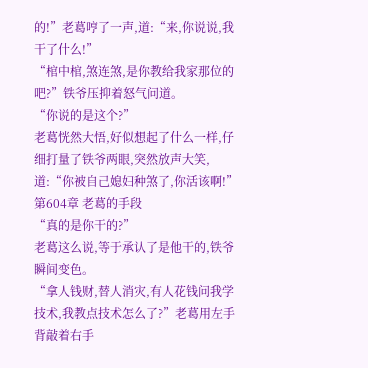的!”老葛哼了一声,道:“来,你说说,我干了什么!”
“棺中棺,煞连煞,是你教给我家那位的吧?”铁爷压抑着怒气问道。
“你说的是这个?”
老葛恍然大悟,好似想起了什么一样,仔细打量了铁爷两眼,突然放声大笑,道:“你被自己媳妇种煞了,你活该啊!”
第604章 老葛的手段
“真的是你干的?”
老葛这么说,等于承认了是他干的,铁爷瞬间变色。
“拿人钱财,替人消灾,有人花钱问我学技术,我教点技术怎么了?”老葛用左手背敲着右手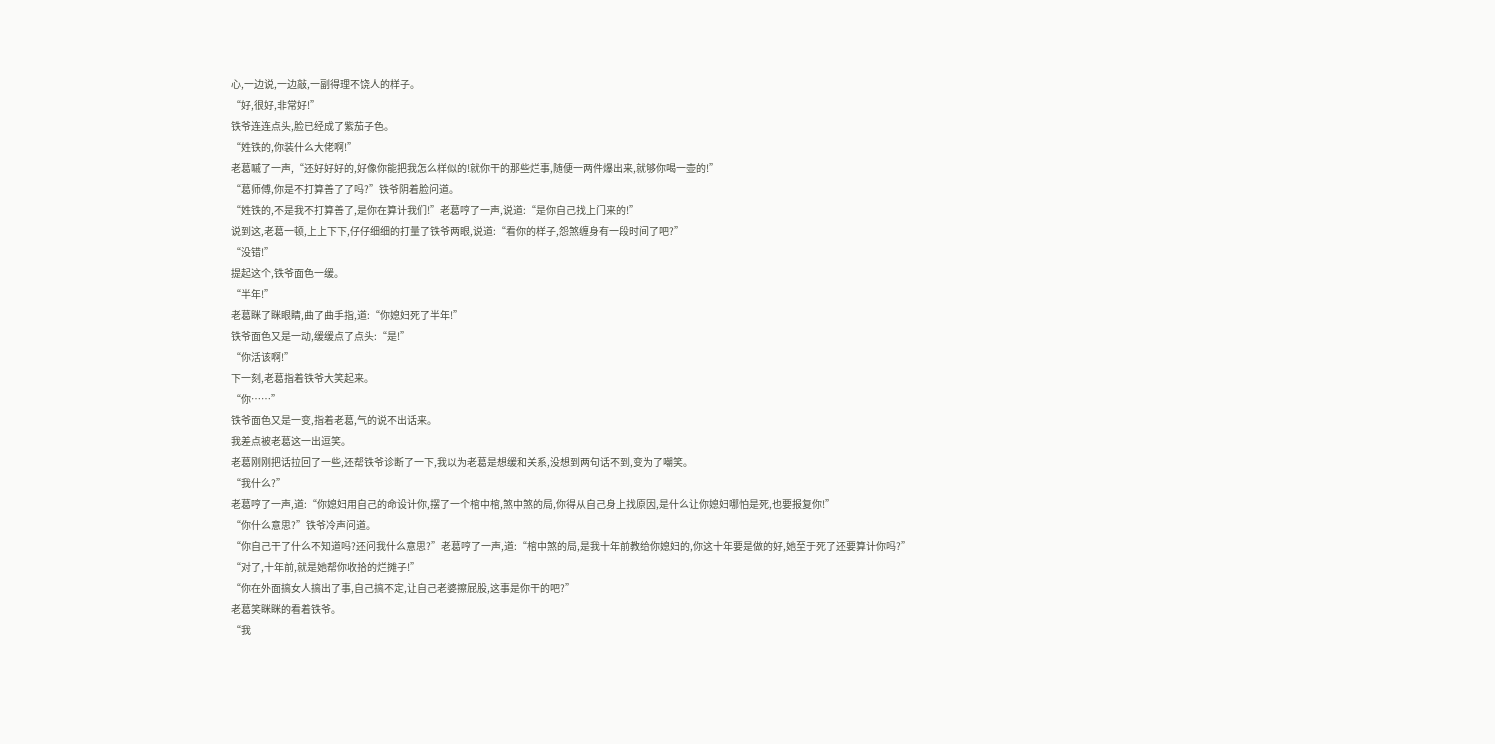心,一边说,一边敲,一副得理不饶人的样子。
“好,很好,非常好!”
铁爷连连点头,脸已经成了紫茄子色。
“姓铁的,你装什么大佬啊!”
老葛嘁了一声,“还好好好的,好像你能把我怎么样似的!就你干的那些烂事,随便一两件爆出来,就够你喝一壶的!”
“葛师傅,你是不打算善了了吗?”铁爷阴着脸问道。
“姓铁的,不是我不打算善了,是你在算计我们!”老葛哼了一声,说道:“是你自己找上门来的!”
说到这,老葛一顿,上上下下,仔仔细细的打量了铁爷两眼,说道:“看你的样子,怨煞缠身有一段时间了吧?”
“没错!”
提起这个,铁爷面色一缓。
“半年!”
老葛眯了眯眼睛,曲了曲手指,道:“你媳妇死了半年!”
铁爷面色又是一动,缓缓点了点头:“是!”
“你活该啊!”
下一刻,老葛指着铁爷大笑起来。
“你……”
铁爷面色又是一变,指着老葛,气的说不出话来。
我差点被老葛这一出逗笑。
老葛刚刚把话拉回了一些,还帮铁爷诊断了一下,我以为老葛是想缓和关系,没想到两句话不到,变为了嘲笑。
“我什么?”
老葛哼了一声,道:“你媳妇用自己的命设计你,摆了一个棺中棺,煞中煞的局,你得从自己身上找原因,是什么让你媳妇哪怕是死,也要报复你!”
“你什么意思?”铁爷冷声问道。
“你自己干了什么不知道吗?还问我什么意思?”老葛哼了一声,道:“棺中煞的局,是我十年前教给你媳妇的,你这十年要是做的好,她至于死了还要算计你吗?”
“对了,十年前,就是她帮你收拾的烂摊子!”
“你在外面搞女人搞出了事,自己搞不定,让自己老婆擦屁股,这事是你干的吧?”
老葛笑眯眯的看着铁爷。
“我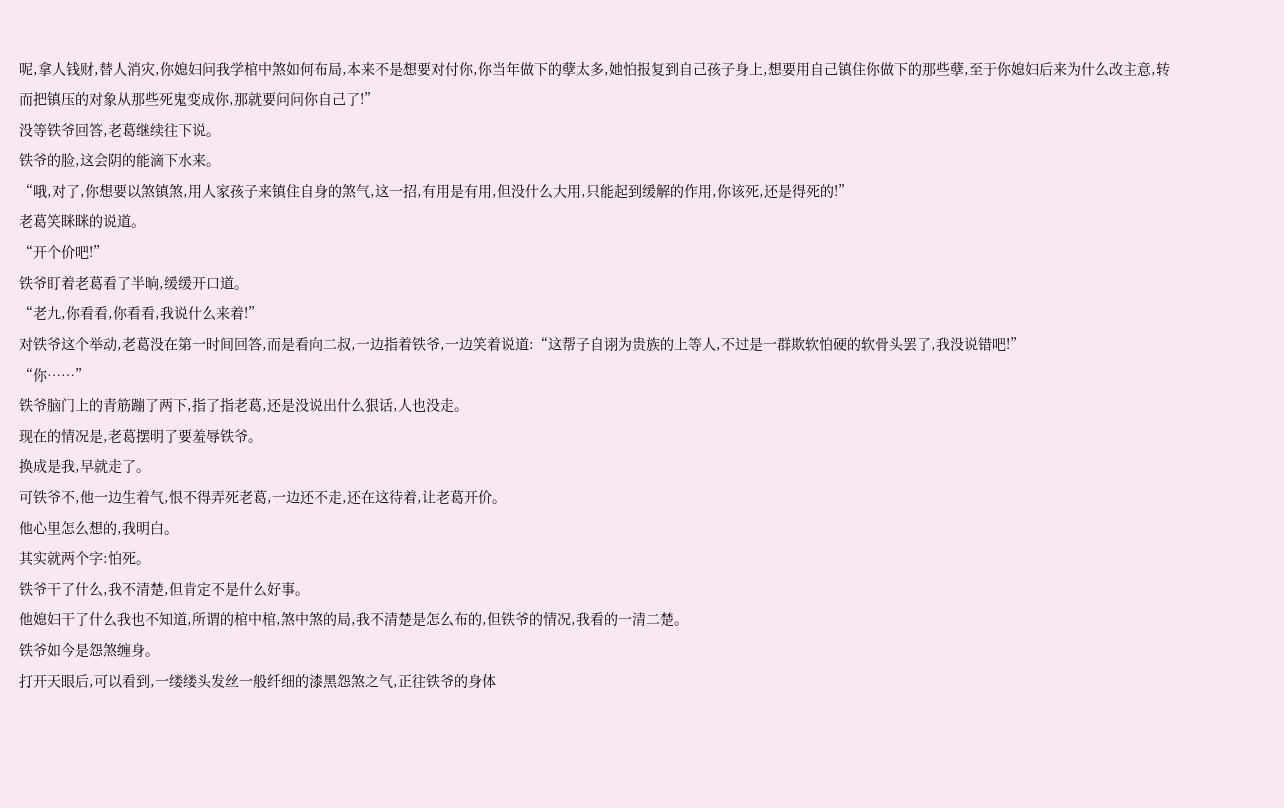呢,拿人钱财,替人消灾,你媳妇问我学棺中煞如何布局,本来不是想要对付你,你当年做下的孽太多,她怕报复到自己孩子身上,想要用自己镇住你做下的那些孽,至于你媳妇后来为什么改主意,转而把镇压的对象从那些死鬼变成你,那就要问问你自己了!”
没等铁爷回答,老葛继续往下说。
铁爷的脸,这会阴的能滴下水来。
“哦,对了,你想要以煞镇煞,用人家孩子来镇住自身的煞气,这一招,有用是有用,但没什么大用,只能起到缓解的作用,你该死,还是得死的!”
老葛笑眯眯的说道。
“开个价吧!”
铁爷盯着老葛看了半晌,缓缓开口道。
“老九,你看看,你看看,我说什么来着!”
对铁爷这个举动,老葛没在第一时间回答,而是看向二叔,一边指着铁爷,一边笑着说道:“这帮子自诩为贵族的上等人,不过是一群欺软怕硬的软骨头罢了,我没说错吧!”
“你……”
铁爷脑门上的青筋蹦了两下,指了指老葛,还是没说出什么狠话,人也没走。
现在的情况是,老葛摆明了要羞辱铁爷。
换成是我,早就走了。
可铁爷不,他一边生着气,恨不得弄死老葛,一边还不走,还在这待着,让老葛开价。
他心里怎么想的,我明白。
其实就两个字:怕死。
铁爷干了什么,我不清楚,但肯定不是什么好事。
他媳妇干了什么我也不知道,所谓的棺中棺,煞中煞的局,我不清楚是怎么布的,但铁爷的情况,我看的一清二楚。
铁爷如今是怨煞缠身。
打开天眼后,可以看到,一缕缕头发丝一般纤细的漆黑怨煞之气,正往铁爷的身体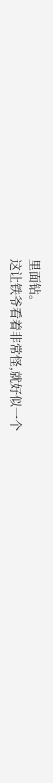里面钻。
这让铁爷看着非常怪,就好似一个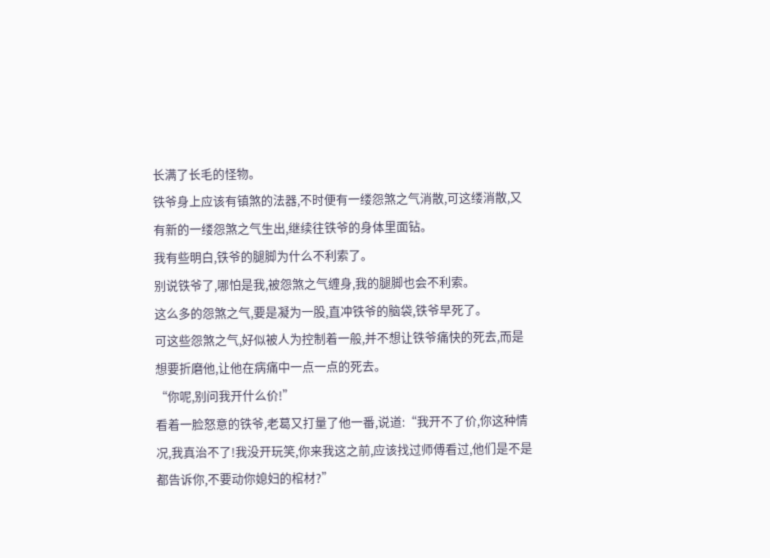长满了长毛的怪物。
铁爷身上应该有镇煞的法器,不时便有一缕怨煞之气消散,可这缕消散,又有新的一缕怨煞之气生出,继续往铁爷的身体里面钻。
我有些明白,铁爷的腿脚为什么不利索了。
别说铁爷了,哪怕是我,被怨煞之气缠身,我的腿脚也会不利索。
这么多的怨煞之气,要是凝为一股,直冲铁爷的脑袋,铁爷早死了。
可这些怨煞之气,好似被人为控制着一般,并不想让铁爷痛快的死去,而是想要折磨他,让他在病痛中一点一点的死去。
“你呢,别问我开什么价!”
看着一脸怒意的铁爷,老葛又打量了他一番,说道:“我开不了价,你这种情况,我真治不了!我没开玩笑,你来我这之前,应该找过师傅看过,他们是不是都告诉你,不要动你媳妇的棺材?”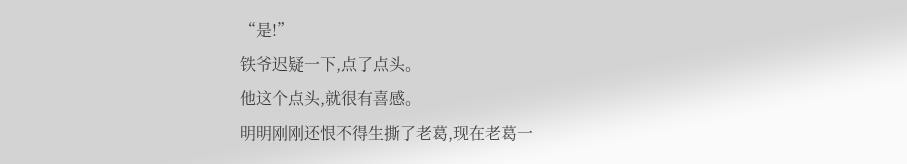“是!”
铁爷迟疑一下,点了点头。
他这个点头,就很有喜感。
明明刚刚还恨不得生撕了老葛,现在老葛一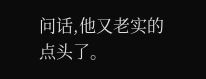问话,他又老实的点头了。